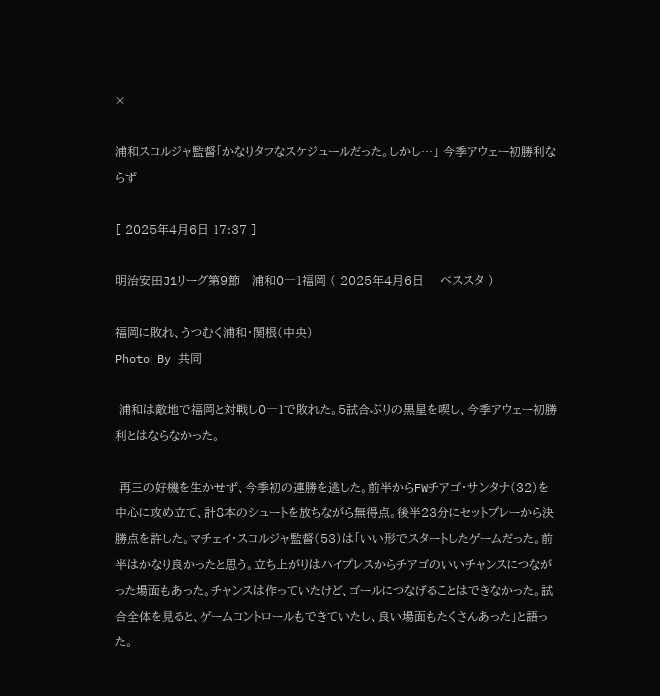×

浦和スコルジャ監督「かなりタフなスケジュールだった。しかし…」 今季アウェー初勝利ならず

[ 2025年4月6日 17:37 ]

明治安田J1リーグ第9節   浦和0―1福岡 ( 2025年4月6日    ベススタ )

福岡に敗れ、うつむく浦和・関根(中央)
Photo By 共同

 浦和は敵地で福岡と対戦し0―1で敗れた。5試合ぶりの黒星を喫し、今季アウェー初勝利とはならなかった。

 再三の好機を生かせず、今季初の連勝を逃した。前半からFWチアゴ・サンタナ(32)を中心に攻め立て、計8本のシュートを放ちながら無得点。後半23分にセットプレーから決勝点を許した。マチェイ・スコルジャ監督(53)は「いい形でスタートしたゲームだった。前半はかなり良かったと思う。立ち上がりはハイプレスからチアゴのいいチャンスにつながった場面もあった。チャンスは作っていたけど、ゴールにつなげることはできなかった。試合全体を見ると、ゲームコントロールもできていたし、良い場面もたくさんあった」と語った。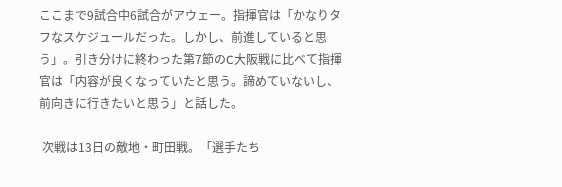ここまで9試合中6試合がアウェー。指揮官は「かなりタフなスケジュールだった。しかし、前進していると思う」。引き分けに終わった第7節のC大阪戦に比べて指揮官は「内容が良くなっていたと思う。諦めていないし、前向きに行きたいと思う」と話した。

 次戦は13日の敵地・町田戦。「選手たち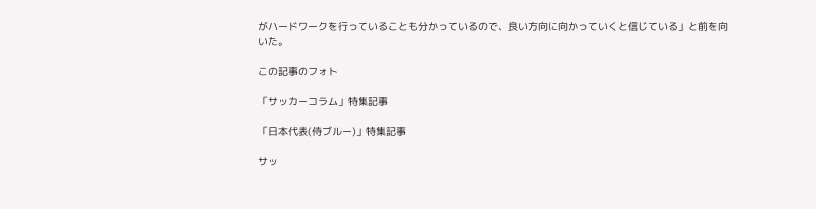がハードワークを行っていることも分かっているので、良い方向に向かっていくと信じている」と前を向いた。

この記事のフォト

「サッカーコラム」特集記事

「日本代表(侍ブルー)」特集記事

サッ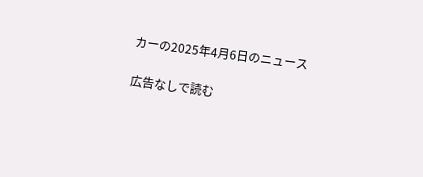カーの2025年4月6日のニュース

広告なしで読む